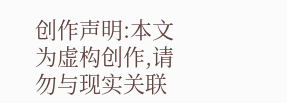创作声明:本文为虚构创作,请勿与现实关联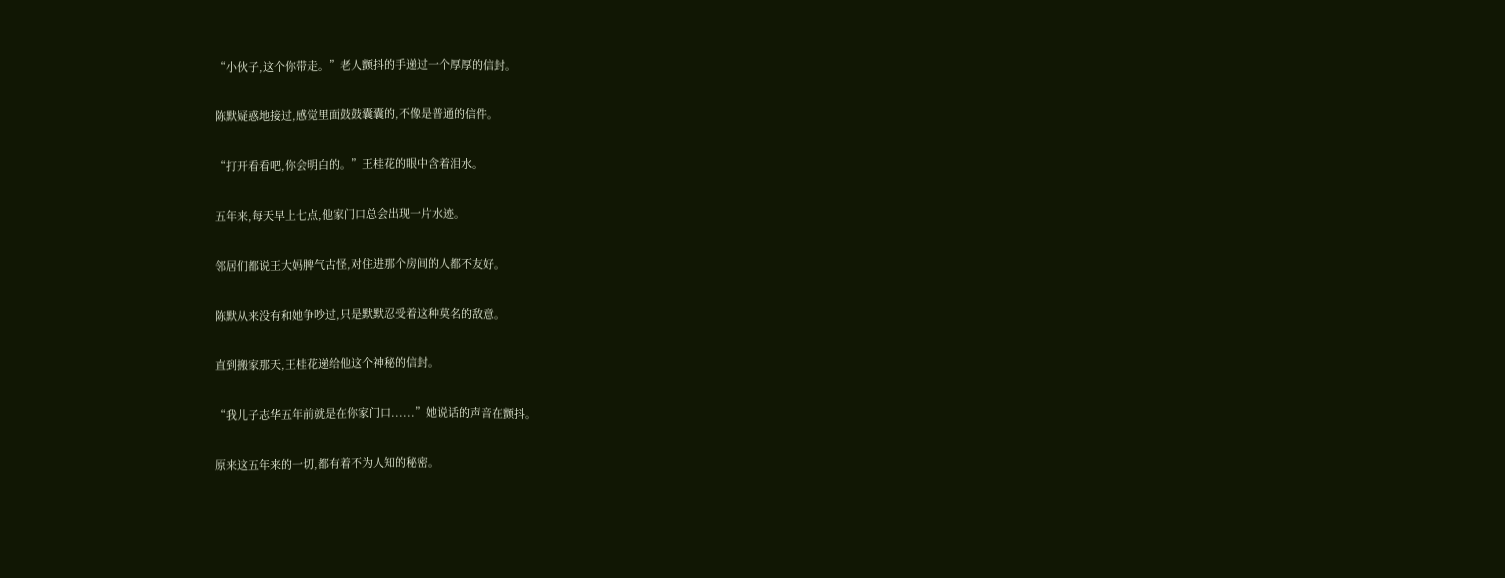“小伙子,这个你带走。”老人颤抖的手递过一个厚厚的信封。

陈默疑惑地接过,感觉里面鼓鼓囊囊的,不像是普通的信件。

“打开看看吧,你会明白的。”王桂花的眼中含着泪水。

五年来,每天早上七点,他家门口总会出现一片水迹。

邻居们都说王大妈脾气古怪,对住进那个房间的人都不友好。

陈默从来没有和她争吵过,只是默默忍受着这种莫名的敌意。

直到搬家那天,王桂花递给他这个神秘的信封。

“我儿子志华五年前就是在你家门口......”她说话的声音在颤抖。

原来这五年来的一切,都有着不为人知的秘密。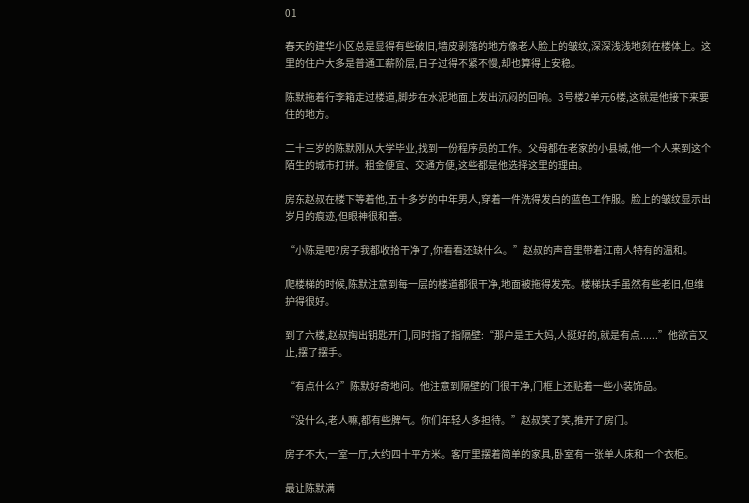01

春天的建华小区总是显得有些破旧,墙皮剥落的地方像老人脸上的皱纹,深深浅浅地刻在楼体上。这里的住户大多是普通工薪阶层,日子过得不紧不慢,却也算得上安稳。

陈默拖着行李箱走过楼道,脚步在水泥地面上发出沉闷的回响。3号楼2单元6楼,这就是他接下来要住的地方。

二十三岁的陈默刚从大学毕业,找到一份程序员的工作。父母都在老家的小县城,他一个人来到这个陌生的城市打拼。租金便宜、交通方便,这些都是他选择这里的理由。

房东赵叔在楼下等着他,五十多岁的中年男人,穿着一件洗得发白的蓝色工作服。脸上的皱纹显示出岁月的痕迹,但眼神很和善。

“小陈是吧?房子我都收拾干净了,你看看还缺什么。”赵叔的声音里带着江南人特有的温和。

爬楼梯的时候,陈默注意到每一层的楼道都很干净,地面被拖得发亮。楼梯扶手虽然有些老旧,但维护得很好。

到了六楼,赵叔掏出钥匙开门,同时指了指隔壁:“那户是王大妈,人挺好的,就是有点......”他欲言又止,摆了摆手。

“有点什么?”陈默好奇地问。他注意到隔壁的门很干净,门框上还贴着一些小装饰品。

“没什么,老人嘛,都有些脾气。你们年轻人多担待。”赵叔笑了笑,推开了房门。

房子不大,一室一厅,大约四十平方米。客厅里摆着简单的家具,卧室有一张单人床和一个衣柜。

最让陈默满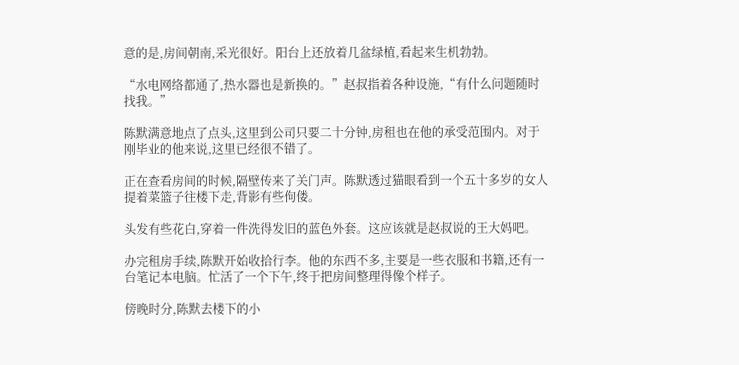意的是,房间朝南,采光很好。阳台上还放着几盆绿植,看起来生机勃勃。

“水电网络都通了,热水器也是新换的。”赵叔指着各种设施,“有什么问题随时找我。”

陈默满意地点了点头,这里到公司只要二十分钟,房租也在他的承受范围内。对于刚毕业的他来说,这里已经很不错了。

正在查看房间的时候,隔壁传来了关门声。陈默透过猫眼看到一个五十多岁的女人提着菜篮子往楼下走,背影有些佝偻。

头发有些花白,穿着一件洗得发旧的蓝色外套。这应该就是赵叔说的王大妈吧。

办完租房手续,陈默开始收拾行李。他的东西不多,主要是一些衣服和书籍,还有一台笔记本电脑。忙活了一个下午,终于把房间整理得像个样子。

傍晚时分,陈默去楼下的小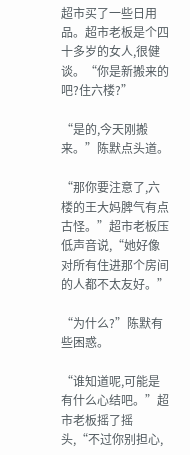超市买了一些日用品。超市老板是个四十多岁的女人,很健谈。“你是新搬来的吧?住六楼?”

“是的,今天刚搬来。”陈默点头道。

“那你要注意了,六楼的王大妈脾气有点古怪。”超市老板压低声音说,“她好像对所有住进那个房间的人都不太友好。”

“为什么?”陈默有些困惑。

“谁知道呢,可能是有什么心结吧。”超市老板摇了摇头,“不过你别担心,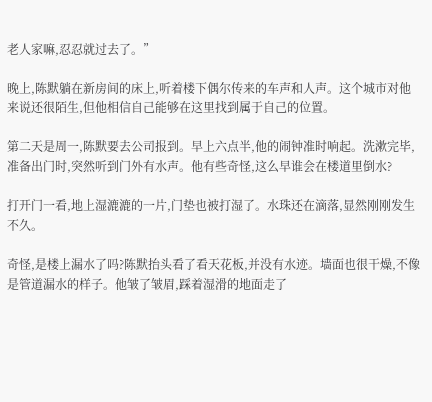老人家嘛,忍忍就过去了。”

晚上,陈默躺在新房间的床上,听着楼下偶尔传来的车声和人声。这个城市对他来说还很陌生,但他相信自己能够在这里找到属于自己的位置。

第二天是周一,陈默要去公司报到。早上六点半,他的闹钟准时响起。洗漱完毕,准备出门时,突然听到门外有水声。他有些奇怪,这么早谁会在楼道里倒水?

打开门一看,地上湿漉漉的一片,门垫也被打湿了。水珠还在滴落,显然刚刚发生不久。

奇怪,是楼上漏水了吗?陈默抬头看了看天花板,并没有水迹。墙面也很干燥,不像是管道漏水的样子。他皱了皱眉,踩着湿滑的地面走了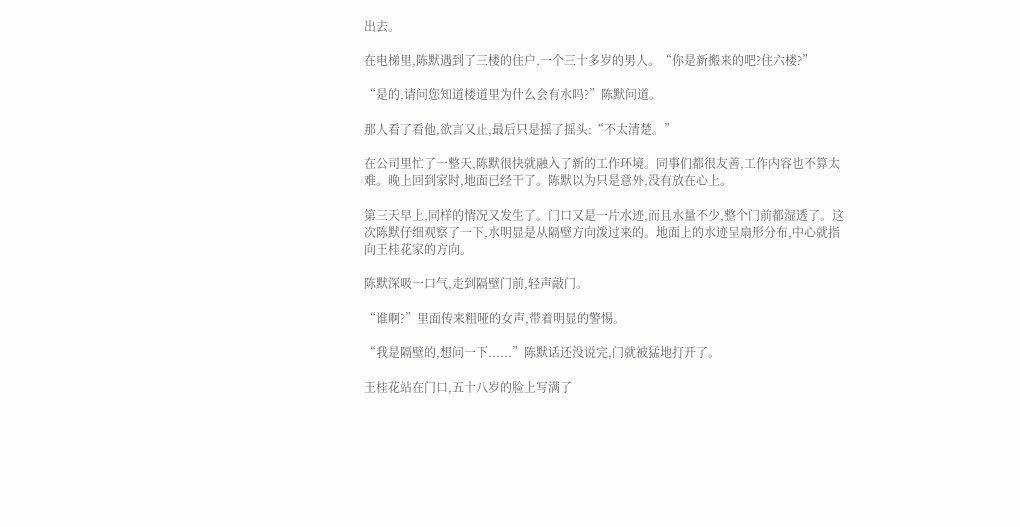出去。

在电梯里,陈默遇到了三楼的住户,一个三十多岁的男人。“你是新搬来的吧?住六楼?”

“是的,请问您知道楼道里为什么会有水吗?”陈默问道。

那人看了看他,欲言又止,最后只是摇了摇头:“不太清楚。”

在公司里忙了一整天,陈默很快就融入了新的工作环境。同事们都很友善,工作内容也不算太难。晚上回到家时,地面已经干了。陈默以为只是意外,没有放在心上。

第三天早上,同样的情况又发生了。门口又是一片水迹,而且水量不少,整个门前都湿透了。这次陈默仔细观察了一下,水明显是从隔壁方向泼过来的。地面上的水迹呈扇形分布,中心就指向王桂花家的方向。

陈默深吸一口气,走到隔壁门前,轻声敲门。

“谁啊?”里面传来粗哑的女声,带着明显的警惕。

“我是隔壁的,想问一下......”陈默话还没说完,门就被猛地打开了。

王桂花站在门口,五十八岁的脸上写满了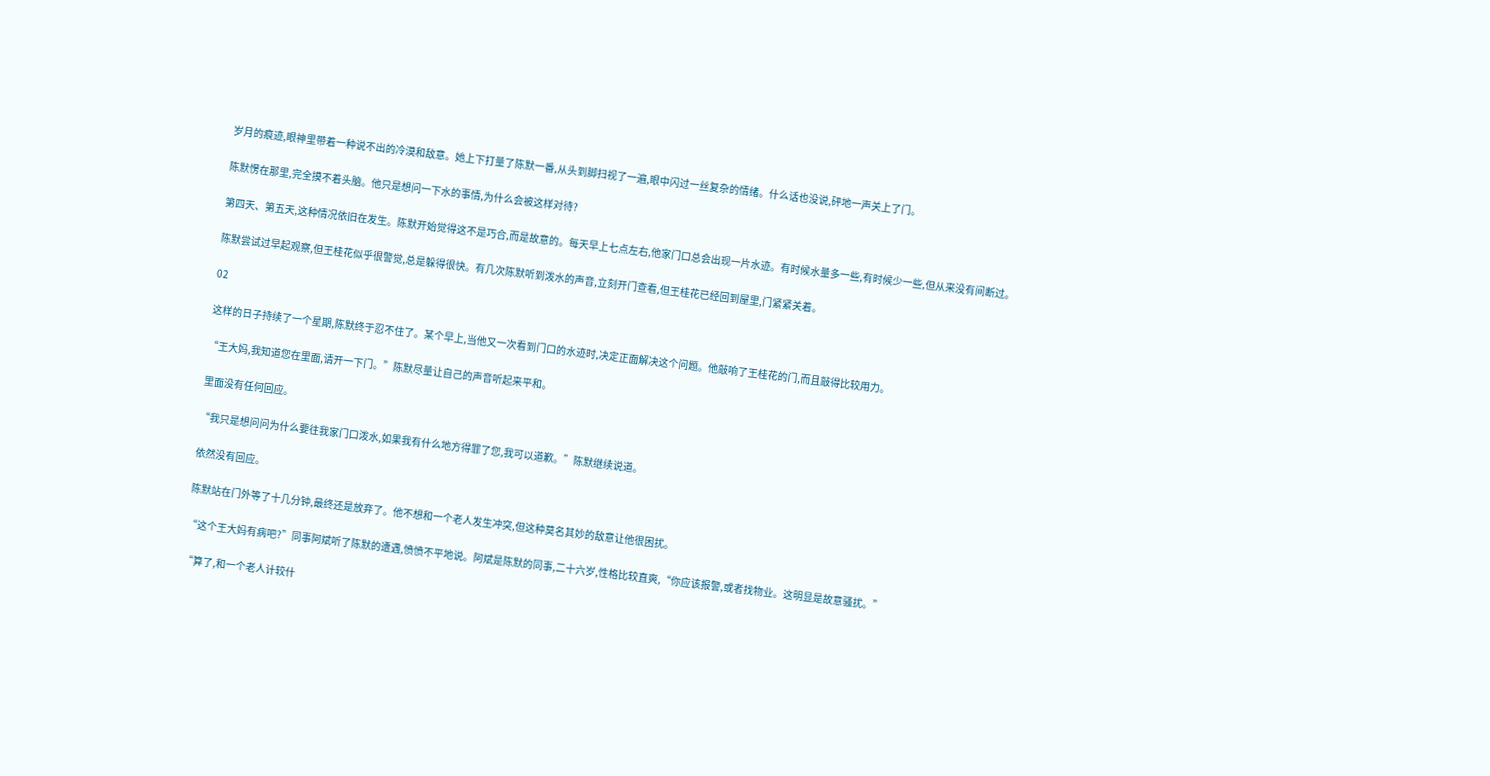岁月的痕迹,眼神里带着一种说不出的冷漠和敌意。她上下打量了陈默一番,从头到脚扫视了一遍,眼中闪过一丝复杂的情绪。什么话也没说,砰地一声关上了门。

陈默愣在那里,完全摸不着头脑。他只是想问一下水的事情,为什么会被这样对待?

第四天、第五天,这种情况依旧在发生。陈默开始觉得这不是巧合,而是故意的。每天早上七点左右,他家门口总会出现一片水迹。有时候水量多一些,有时候少一些,但从来没有间断过。

陈默尝试过早起观察,但王桂花似乎很警觉,总是躲得很快。有几次陈默听到泼水的声音,立刻开门查看,但王桂花已经回到屋里,门紧紧关着。

02

这样的日子持续了一个星期,陈默终于忍不住了。某个早上,当他又一次看到门口的水迹时,决定正面解决这个问题。他敲响了王桂花的门,而且敲得比较用力。

“王大妈,我知道您在里面,请开一下门。”陈默尽量让自己的声音听起来平和。

里面没有任何回应。

“我只是想问问为什么要往我家门口泼水,如果我有什么地方得罪了您,我可以道歉。”陈默继续说道。

依然没有回应。

陈默站在门外等了十几分钟,最终还是放弃了。他不想和一个老人发生冲突,但这种莫名其妙的敌意让他很困扰。

“这个王大妈有病吧?”同事阿斌听了陈默的遭遇,愤愤不平地说。阿斌是陈默的同事,二十六岁,性格比较直爽,“你应该报警,或者找物业。这明显是故意骚扰。”

“算了,和一个老人计较什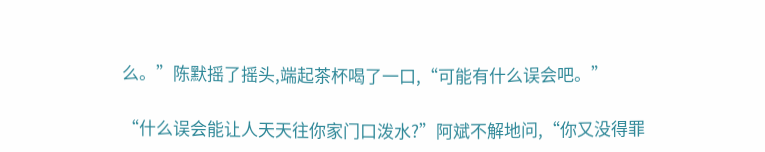么。”陈默摇了摇头,端起茶杯喝了一口,“可能有什么误会吧。”

“什么误会能让人天天往你家门口泼水?”阿斌不解地问,“你又没得罪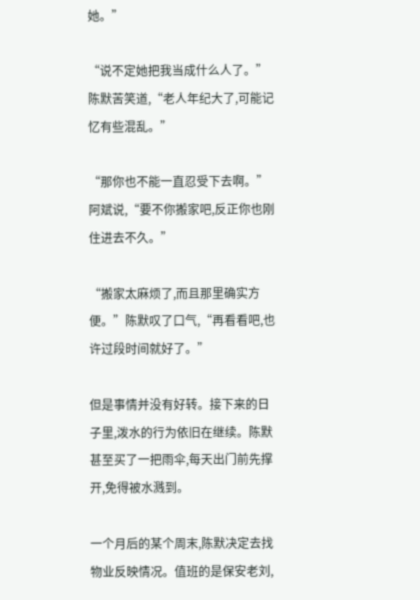她。”

“说不定她把我当成什么人了。”陈默苦笑道,“老人年纪大了,可能记忆有些混乱。”

“那你也不能一直忍受下去啊。”阿斌说,“要不你搬家吧,反正你也刚住进去不久。”

“搬家太麻烦了,而且那里确实方便。”陈默叹了口气,“再看看吧,也许过段时间就好了。”

但是事情并没有好转。接下来的日子里,泼水的行为依旧在继续。陈默甚至买了一把雨伞,每天出门前先撑开,免得被水溅到。

一个月后的某个周末,陈默决定去找物业反映情况。值班的是保安老刘,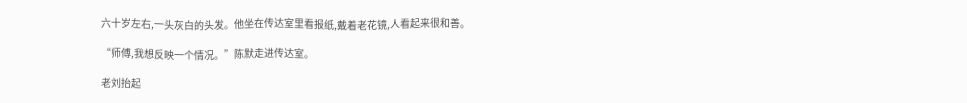六十岁左右,一头灰白的头发。他坐在传达室里看报纸,戴着老花镜,人看起来很和善。

“师傅,我想反映一个情况。”陈默走进传达室。

老刘抬起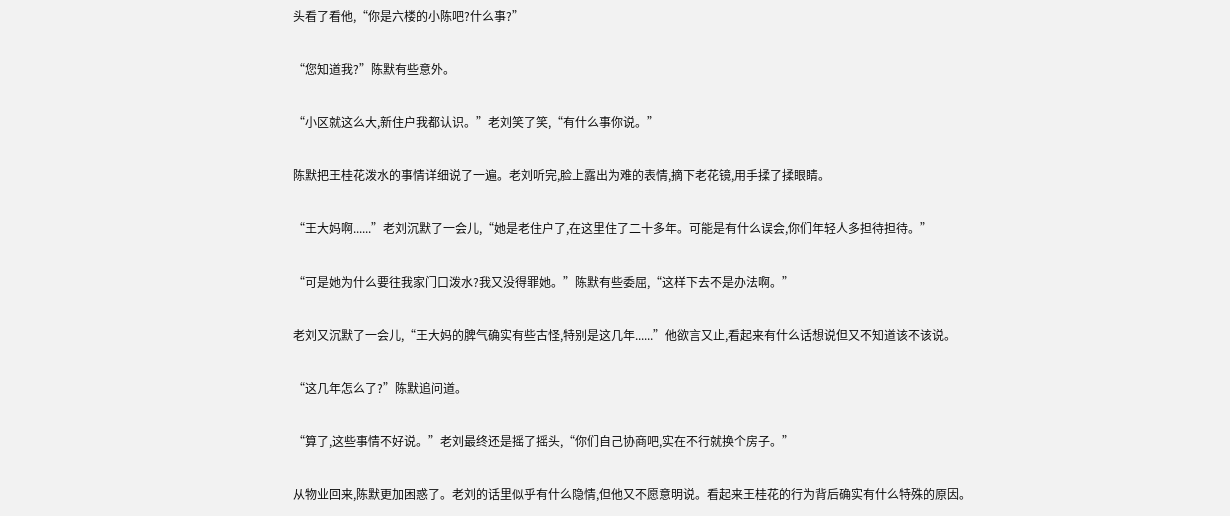头看了看他,“你是六楼的小陈吧?什么事?”

“您知道我?”陈默有些意外。

“小区就这么大,新住户我都认识。”老刘笑了笑,“有什么事你说。”

陈默把王桂花泼水的事情详细说了一遍。老刘听完,脸上露出为难的表情,摘下老花镜,用手揉了揉眼睛。

“王大妈啊......”老刘沉默了一会儿,“她是老住户了,在这里住了二十多年。可能是有什么误会,你们年轻人多担待担待。”

“可是她为什么要往我家门口泼水?我又没得罪她。”陈默有些委屈,“这样下去不是办法啊。”

老刘又沉默了一会儿,“王大妈的脾气确实有些古怪,特别是这几年......”他欲言又止,看起来有什么话想说但又不知道该不该说。

“这几年怎么了?”陈默追问道。

“算了,这些事情不好说。”老刘最终还是摇了摇头,“你们自己协商吧,实在不行就换个房子。”

从物业回来,陈默更加困惑了。老刘的话里似乎有什么隐情,但他又不愿意明说。看起来王桂花的行为背后确实有什么特殊的原因。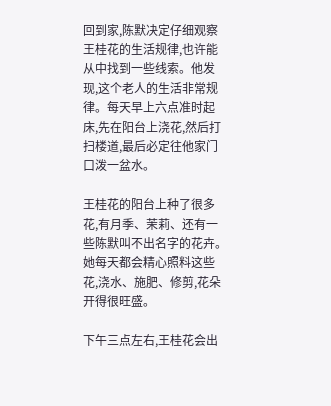回到家,陈默决定仔细观察王桂花的生活规律,也许能从中找到一些线索。他发现,这个老人的生活非常规律。每天早上六点准时起床,先在阳台上浇花,然后打扫楼道,最后必定往他家门口泼一盆水。

王桂花的阳台上种了很多花,有月季、茉莉、还有一些陈默叫不出名字的花卉。她每天都会精心照料这些花,浇水、施肥、修剪,花朵开得很旺盛。

下午三点左右,王桂花会出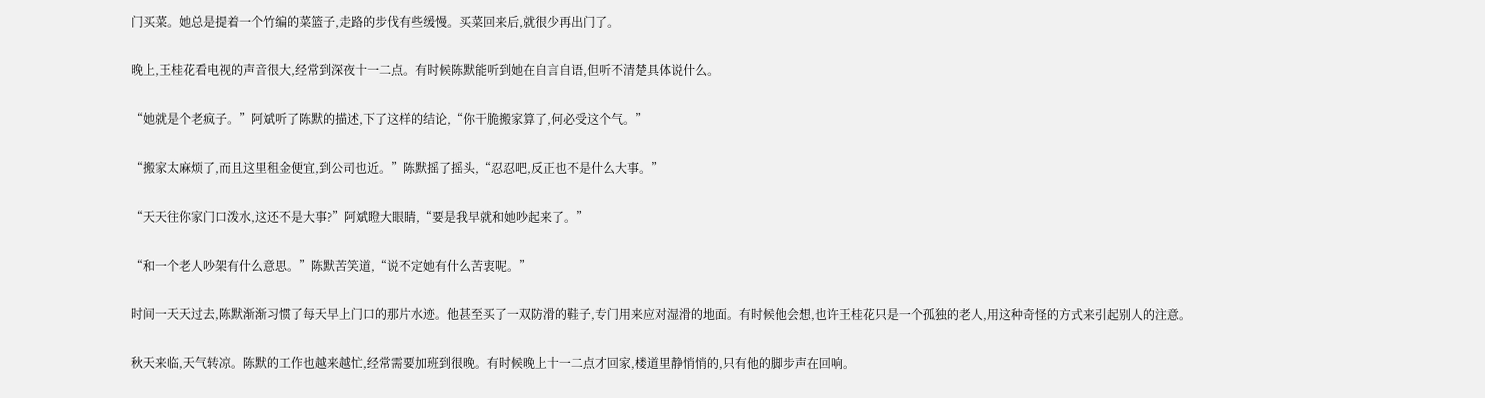门买菜。她总是提着一个竹编的菜篮子,走路的步伐有些缓慢。买菜回来后,就很少再出门了。

晚上,王桂花看电视的声音很大,经常到深夜十一二点。有时候陈默能听到她在自言自语,但听不清楚具体说什么。

“她就是个老疯子。”阿斌听了陈默的描述,下了这样的结论,“你干脆搬家算了,何必受这个气。”

“搬家太麻烦了,而且这里租金便宜,到公司也近。”陈默摇了摇头,“忍忍吧,反正也不是什么大事。”

“天天往你家门口泼水,这还不是大事?”阿斌瞪大眼睛,“要是我早就和她吵起来了。”

“和一个老人吵架有什么意思。”陈默苦笑道,“说不定她有什么苦衷呢。”

时间一天天过去,陈默渐渐习惯了每天早上门口的那片水迹。他甚至买了一双防滑的鞋子,专门用来应对湿滑的地面。有时候他会想,也许王桂花只是一个孤独的老人,用这种奇怪的方式来引起别人的注意。

秋天来临,天气转凉。陈默的工作也越来越忙,经常需要加班到很晚。有时候晚上十一二点才回家,楼道里静悄悄的,只有他的脚步声在回响。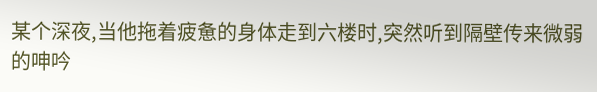某个深夜,当他拖着疲惫的身体走到六楼时,突然听到隔壁传来微弱的呻吟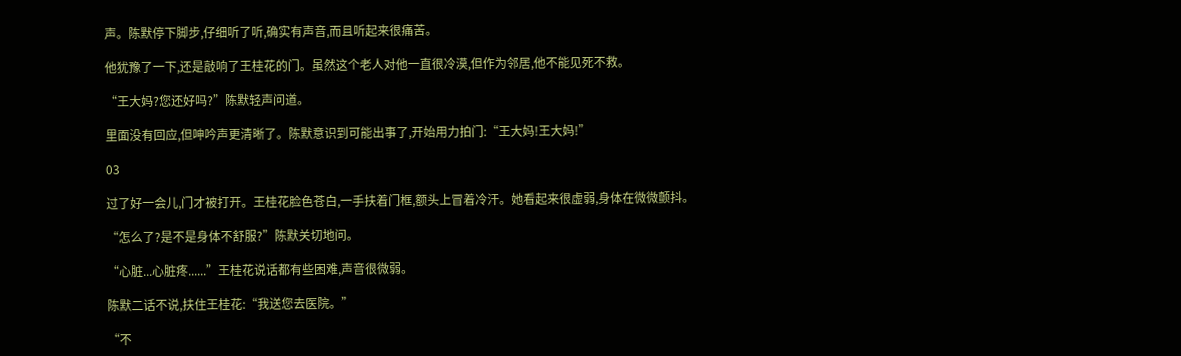声。陈默停下脚步,仔细听了听,确实有声音,而且听起来很痛苦。

他犹豫了一下,还是敲响了王桂花的门。虽然这个老人对他一直很冷漠,但作为邻居,他不能见死不救。

“王大妈?您还好吗?”陈默轻声问道。

里面没有回应,但呻吟声更清晰了。陈默意识到可能出事了,开始用力拍门:“王大妈!王大妈!”

03

过了好一会儿,门才被打开。王桂花脸色苍白,一手扶着门框,额头上冒着冷汗。她看起来很虚弱,身体在微微颤抖。

“怎么了?是不是身体不舒服?”陈默关切地问。

“心脏...心脏疼......”王桂花说话都有些困难,声音很微弱。

陈默二话不说,扶住王桂花:“我送您去医院。”

“不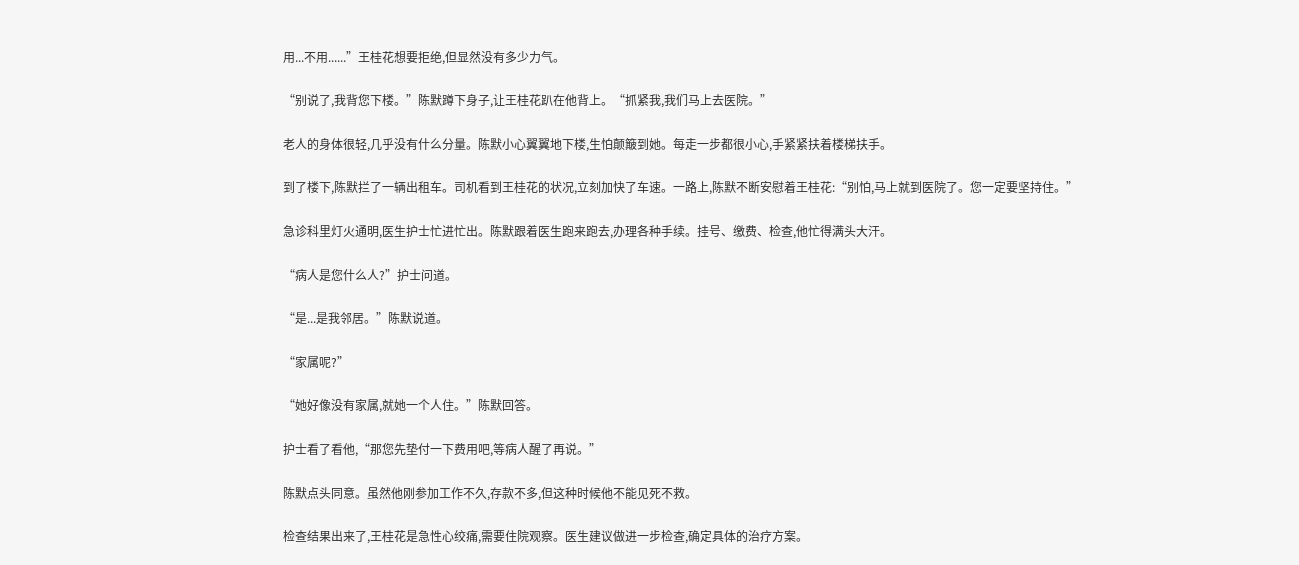用...不用......”王桂花想要拒绝,但显然没有多少力气。

“别说了,我背您下楼。”陈默蹲下身子,让王桂花趴在他背上。“抓紧我,我们马上去医院。”

老人的身体很轻,几乎没有什么分量。陈默小心翼翼地下楼,生怕颠簸到她。每走一步都很小心,手紧紧扶着楼梯扶手。

到了楼下,陈默拦了一辆出租车。司机看到王桂花的状况,立刻加快了车速。一路上,陈默不断安慰着王桂花:“别怕,马上就到医院了。您一定要坚持住。”

急诊科里灯火通明,医生护士忙进忙出。陈默跟着医生跑来跑去,办理各种手续。挂号、缴费、检查,他忙得满头大汗。

“病人是您什么人?”护士问道。

“是...是我邻居。”陈默说道。

“家属呢?”

“她好像没有家属,就她一个人住。”陈默回答。

护士看了看他,“那您先垫付一下费用吧,等病人醒了再说。”

陈默点头同意。虽然他刚参加工作不久,存款不多,但这种时候他不能见死不救。

检查结果出来了,王桂花是急性心绞痛,需要住院观察。医生建议做进一步检查,确定具体的治疗方案。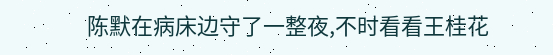陈默在病床边守了一整夜,不时看看王桂花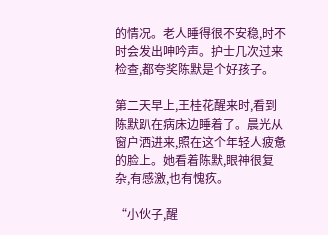的情况。老人睡得很不安稳,时不时会发出呻吟声。护士几次过来检查,都夸奖陈默是个好孩子。

第二天早上,王桂花醒来时,看到陈默趴在病床边睡着了。晨光从窗户洒进来,照在这个年轻人疲惫的脸上。她看着陈默,眼神很复杂,有感激,也有愧疚。

“小伙子,醒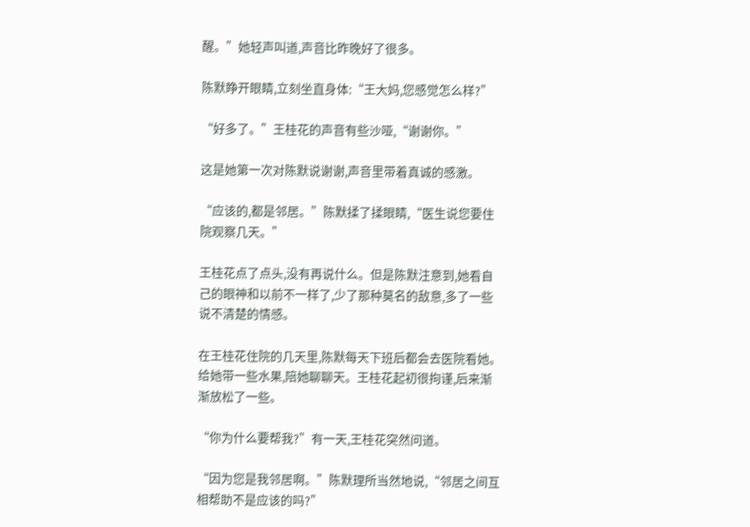醒。”她轻声叫道,声音比昨晚好了很多。

陈默睁开眼睛,立刻坐直身体:“王大妈,您感觉怎么样?”

“好多了。”王桂花的声音有些沙哑,“谢谢你。”

这是她第一次对陈默说谢谢,声音里带着真诚的感激。

“应该的,都是邻居。”陈默揉了揉眼睛,“医生说您要住院观察几天。”

王桂花点了点头,没有再说什么。但是陈默注意到,她看自己的眼神和以前不一样了,少了那种莫名的敌意,多了一些说不清楚的情感。

在王桂花住院的几天里,陈默每天下班后都会去医院看她。给她带一些水果,陪她聊聊天。王桂花起初很拘谨,后来渐渐放松了一些。

“你为什么要帮我?”有一天,王桂花突然问道。

“因为您是我邻居啊。”陈默理所当然地说,“邻居之间互相帮助不是应该的吗?”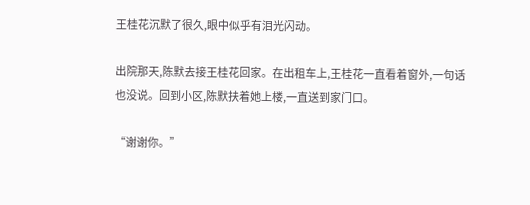王桂花沉默了很久,眼中似乎有泪光闪动。

出院那天,陈默去接王桂花回家。在出租车上,王桂花一直看着窗外,一句话也没说。回到小区,陈默扶着她上楼,一直送到家门口。

“谢谢你。”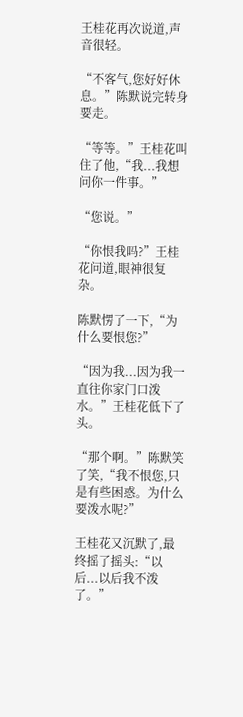王桂花再次说道,声音很轻。

“不客气,您好好休息。”陈默说完转身要走。

“等等。”王桂花叫住了他,“我...我想问你一件事。”

“您说。”

“你恨我吗?”王桂花问道,眼神很复杂。

陈默愣了一下,“为什么要恨您?”

“因为我...因为我一直往你家门口泼水。”王桂花低下了头。

“那个啊。”陈默笑了笑,“我不恨您,只是有些困惑。为什么要泼水呢?”

王桂花又沉默了,最终摇了摇头:“以后...以后我不泼了。”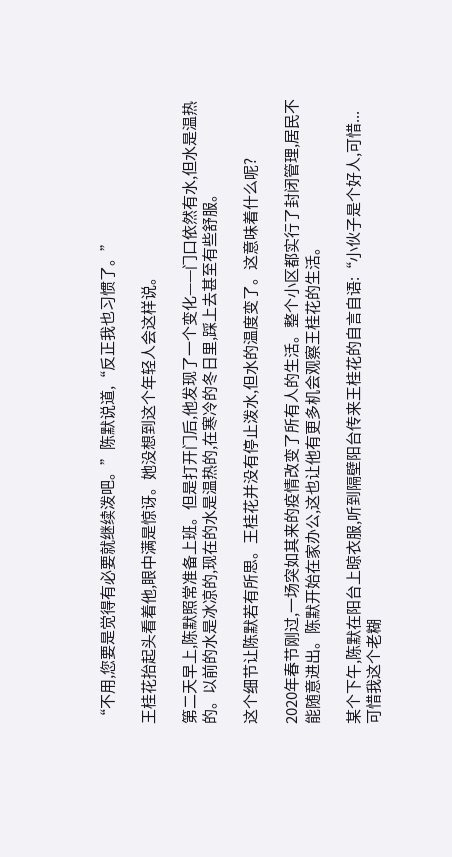“不用,您要是觉得有必要就继续泼吧。”陈默说道,“反正我也习惯了。”

王桂花抬起头看着他,眼中满是惊讶。她没想到这个年轻人会这样说。

第二天早上,陈默照常准备上班。但是打开门后,他发现了一个变化——门口依然有水,但水是温热的。以前的水是冰凉的,现在的水是温热的,在寒冷的冬日里,踩上去甚至有些舒服。

这个细节让陈默若有所思。王桂花并没有停止泼水,但水的温度变了。这意味着什么呢?

2020年春节刚过,一场突如其来的疫情改变了所有人的生活。整个小区都实行了封闭管理,居民不能随意进出。陈默开始在家办公,这也让他有更多机会观察王桂花的生活。

某个下午,陈默在阳台上晾衣服,听到隔壁阳台传来王桂花的自言自语:“小伙子是个好人,可惜...可惜我这个老糊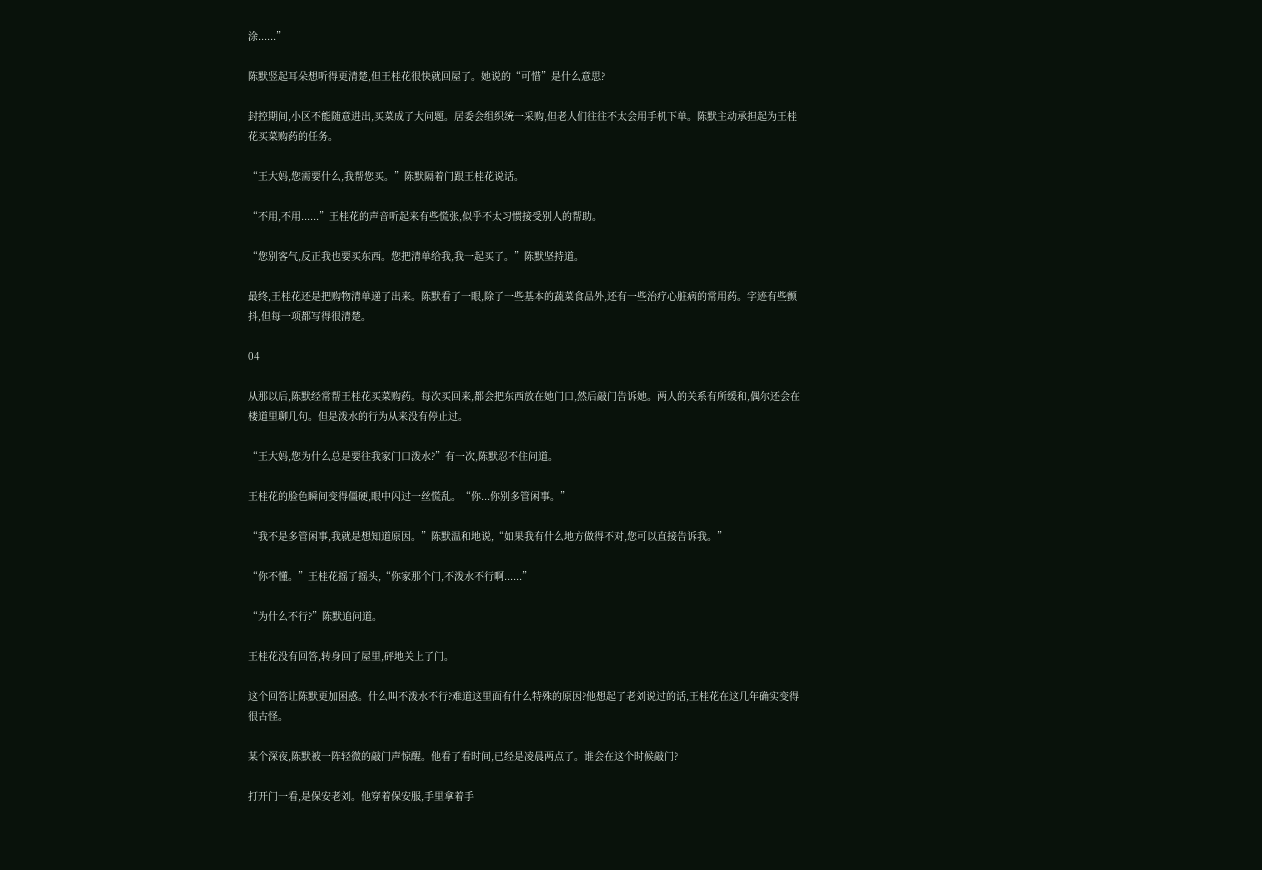涂......”

陈默竖起耳朵想听得更清楚,但王桂花很快就回屋了。她说的“可惜”是什么意思?

封控期间,小区不能随意进出,买菜成了大问题。居委会组织统一采购,但老人们往往不太会用手机下单。陈默主动承担起为王桂花买菜购药的任务。

“王大妈,您需要什么,我帮您买。”陈默隔着门跟王桂花说话。

“不用,不用......”王桂花的声音听起来有些慌张,似乎不太习惯接受别人的帮助。

“您别客气,反正我也要买东西。您把清单给我,我一起买了。”陈默坚持道。

最终,王桂花还是把购物清单递了出来。陈默看了一眼,除了一些基本的蔬菜食品外,还有一些治疗心脏病的常用药。字迹有些颤抖,但每一项都写得很清楚。

04

从那以后,陈默经常帮王桂花买菜购药。每次买回来,都会把东西放在她门口,然后敲门告诉她。两人的关系有所缓和,偶尔还会在楼道里聊几句。但是泼水的行为从来没有停止过。

“王大妈,您为什么总是要往我家门口泼水?”有一次,陈默忍不住问道。

王桂花的脸色瞬间变得僵硬,眼中闪过一丝慌乱。“你...你别多管闲事。”

“我不是多管闲事,我就是想知道原因。”陈默温和地说,“如果我有什么地方做得不对,您可以直接告诉我。”

“你不懂。”王桂花摇了摇头,“你家那个门,不泼水不行啊......”

“为什么不行?”陈默追问道。

王桂花没有回答,转身回了屋里,砰地关上了门。

这个回答让陈默更加困惑。什么叫不泼水不行?难道这里面有什么特殊的原因?他想起了老刘说过的话,王桂花在这几年确实变得很古怪。

某个深夜,陈默被一阵轻微的敲门声惊醒。他看了看时间,已经是凌晨两点了。谁会在这个时候敲门?

打开门一看,是保安老刘。他穿着保安服,手里拿着手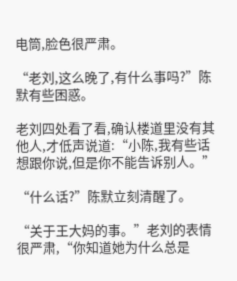电筒,脸色很严肃。

“老刘,这么晚了,有什么事吗?”陈默有些困惑。

老刘四处看了看,确认楼道里没有其他人,才低声说道:“小陈,我有些话想跟你说,但是你不能告诉别人。”

“什么话?”陈默立刻清醒了。

“关于王大妈的事。”老刘的表情很严肃,“你知道她为什么总是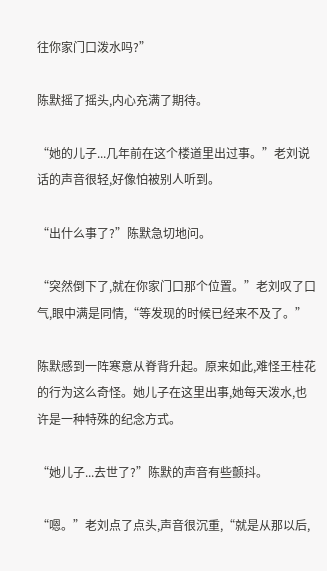往你家门口泼水吗?”

陈默摇了摇头,内心充满了期待。

“她的儿子...几年前在这个楼道里出过事。”老刘说话的声音很轻,好像怕被别人听到。

“出什么事了?”陈默急切地问。

“突然倒下了,就在你家门口那个位置。”老刘叹了口气,眼中满是同情,“等发现的时候已经来不及了。”

陈默感到一阵寒意从脊背升起。原来如此,难怪王桂花的行为这么奇怪。她儿子在这里出事,她每天泼水,也许是一种特殊的纪念方式。

“她儿子...去世了?”陈默的声音有些颤抖。

“嗯。”老刘点了点头,声音很沉重,“就是从那以后,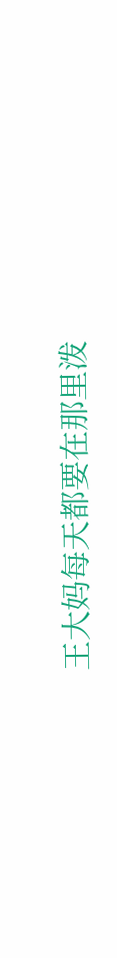王大妈每天都要在那里泼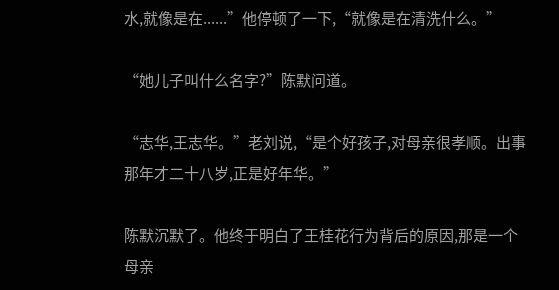水,就像是在......”他停顿了一下,“就像是在清洗什么。”

“她儿子叫什么名字?”陈默问道。

“志华,王志华。”老刘说,“是个好孩子,对母亲很孝顺。出事那年才二十八岁,正是好年华。”

陈默沉默了。他终于明白了王桂花行为背后的原因,那是一个母亲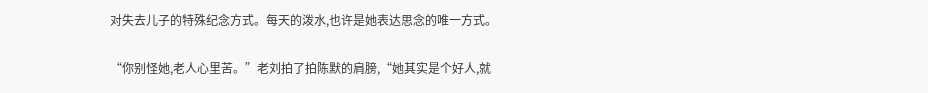对失去儿子的特殊纪念方式。每天的泼水,也许是她表达思念的唯一方式。

“你别怪她,老人心里苦。”老刘拍了拍陈默的肩膀,“她其实是个好人,就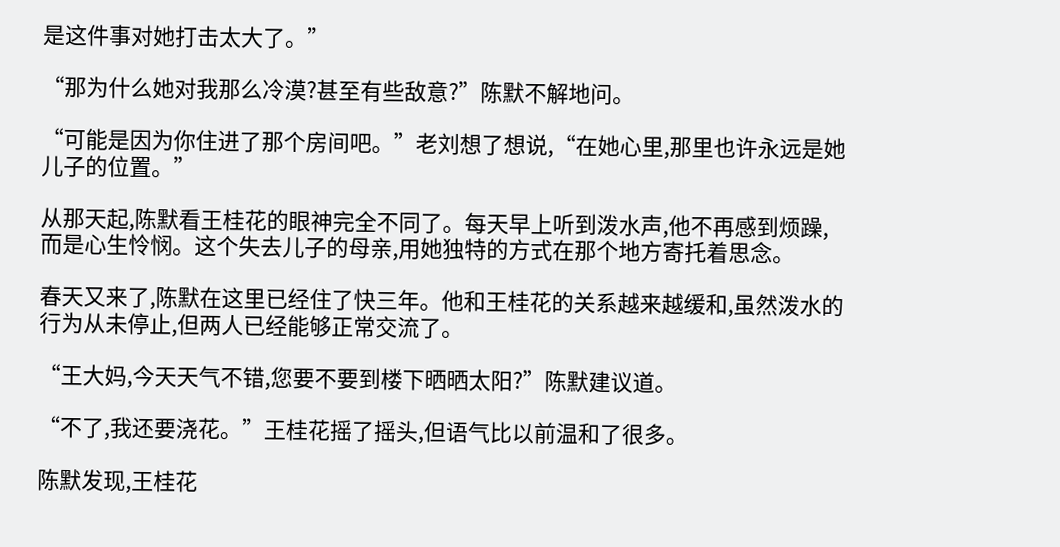是这件事对她打击太大了。”

“那为什么她对我那么冷漠?甚至有些敌意?”陈默不解地问。

“可能是因为你住进了那个房间吧。”老刘想了想说,“在她心里,那里也许永远是她儿子的位置。”

从那天起,陈默看王桂花的眼神完全不同了。每天早上听到泼水声,他不再感到烦躁,而是心生怜悯。这个失去儿子的母亲,用她独特的方式在那个地方寄托着思念。

春天又来了,陈默在这里已经住了快三年。他和王桂花的关系越来越缓和,虽然泼水的行为从未停止,但两人已经能够正常交流了。

“王大妈,今天天气不错,您要不要到楼下晒晒太阳?”陈默建议道。

“不了,我还要浇花。”王桂花摇了摇头,但语气比以前温和了很多。

陈默发现,王桂花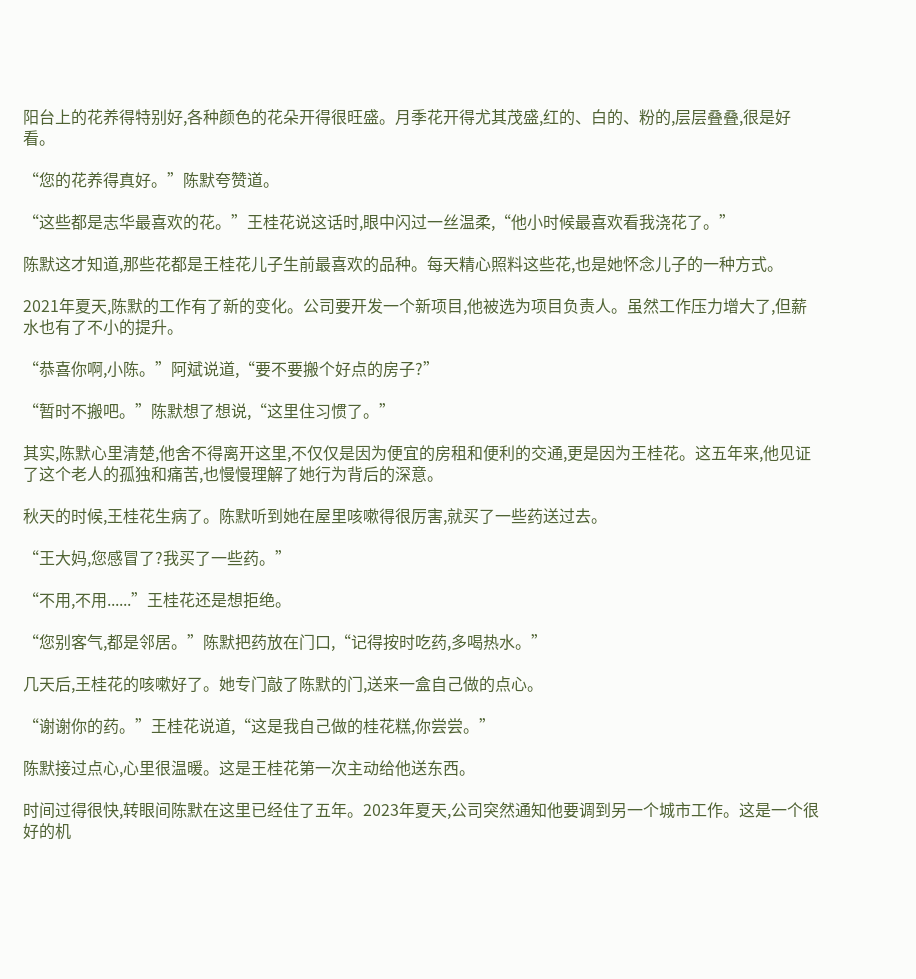阳台上的花养得特别好,各种颜色的花朵开得很旺盛。月季花开得尤其茂盛,红的、白的、粉的,层层叠叠,很是好看。

“您的花养得真好。”陈默夸赞道。

“这些都是志华最喜欢的花。”王桂花说这话时,眼中闪过一丝温柔,“他小时候最喜欢看我浇花了。”

陈默这才知道,那些花都是王桂花儿子生前最喜欢的品种。每天精心照料这些花,也是她怀念儿子的一种方式。

2021年夏天,陈默的工作有了新的变化。公司要开发一个新项目,他被选为项目负责人。虽然工作压力增大了,但薪水也有了不小的提升。

“恭喜你啊,小陈。”阿斌说道,“要不要搬个好点的房子?”

“暂时不搬吧。”陈默想了想说,“这里住习惯了。”

其实,陈默心里清楚,他舍不得离开这里,不仅仅是因为便宜的房租和便利的交通,更是因为王桂花。这五年来,他见证了这个老人的孤独和痛苦,也慢慢理解了她行为背后的深意。

秋天的时候,王桂花生病了。陈默听到她在屋里咳嗽得很厉害,就买了一些药送过去。

“王大妈,您感冒了?我买了一些药。”

“不用,不用......”王桂花还是想拒绝。

“您别客气,都是邻居。”陈默把药放在门口,“记得按时吃药,多喝热水。”

几天后,王桂花的咳嗽好了。她专门敲了陈默的门,送来一盒自己做的点心。

“谢谢你的药。”王桂花说道,“这是我自己做的桂花糕,你尝尝。”

陈默接过点心,心里很温暖。这是王桂花第一次主动给他送东西。

时间过得很快,转眼间陈默在这里已经住了五年。2023年夏天,公司突然通知他要调到另一个城市工作。这是一个很好的机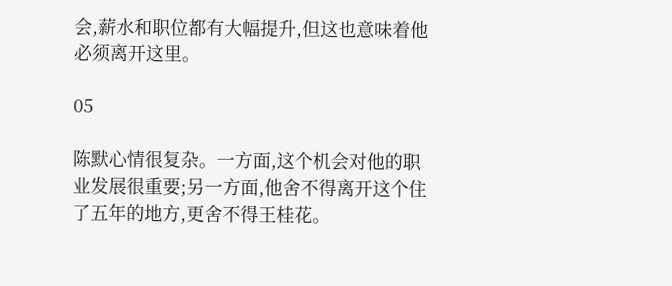会,薪水和职位都有大幅提升,但这也意味着他必须离开这里。

05

陈默心情很复杂。一方面,这个机会对他的职业发展很重要;另一方面,他舍不得离开这个住了五年的地方,更舍不得王桂花。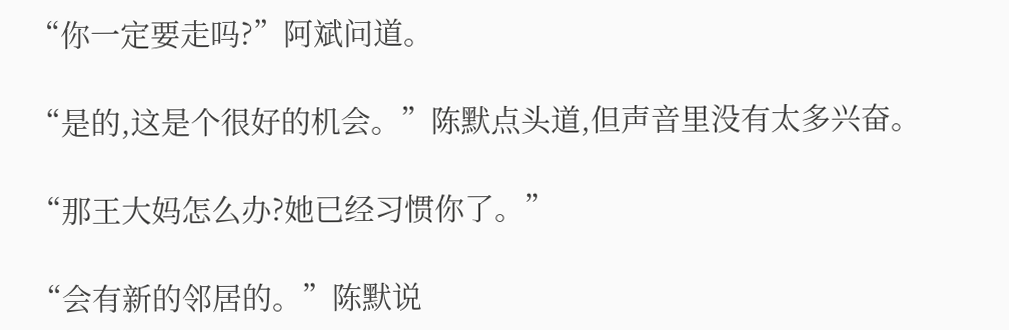“你一定要走吗?”阿斌问道。

“是的,这是个很好的机会。”陈默点头道,但声音里没有太多兴奋。

“那王大妈怎么办?她已经习惯你了。”

“会有新的邻居的。”陈默说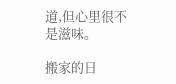道,但心里很不是滋味。

搬家的日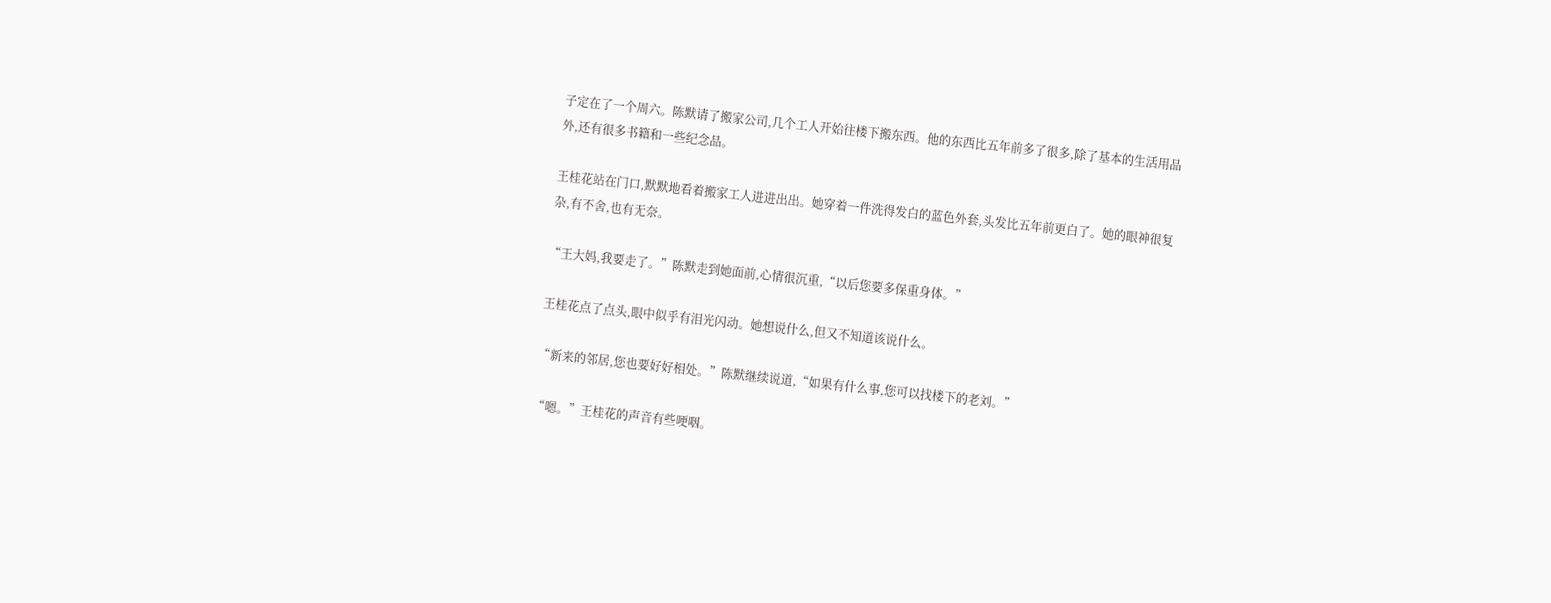子定在了一个周六。陈默请了搬家公司,几个工人开始往楼下搬东西。他的东西比五年前多了很多,除了基本的生活用品外,还有很多书籍和一些纪念品。

王桂花站在门口,默默地看着搬家工人进进出出。她穿着一件洗得发白的蓝色外套,头发比五年前更白了。她的眼神很复杂,有不舍,也有无奈。

“王大妈,我要走了。”陈默走到她面前,心情很沉重,“以后您要多保重身体。”

王桂花点了点头,眼中似乎有泪光闪动。她想说什么,但又不知道该说什么。

“新来的邻居,您也要好好相处。”陈默继续说道,“如果有什么事,您可以找楼下的老刘。”

“嗯。”王桂花的声音有些哽咽。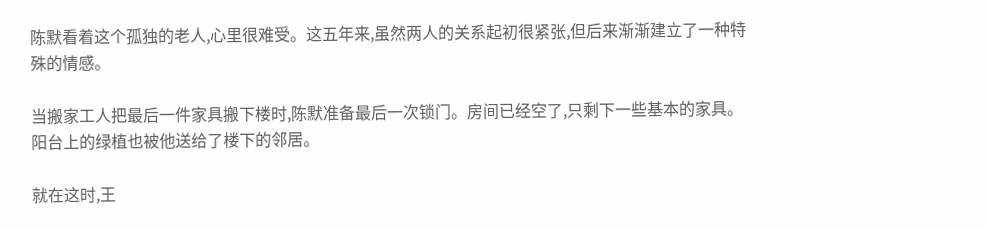陈默看着这个孤独的老人,心里很难受。这五年来,虽然两人的关系起初很紧张,但后来渐渐建立了一种特殊的情感。

当搬家工人把最后一件家具搬下楼时,陈默准备最后一次锁门。房间已经空了,只剩下一些基本的家具。阳台上的绿植也被他送给了楼下的邻居。

就在这时,王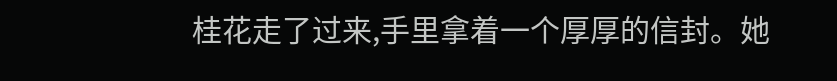桂花走了过来,手里拿着一个厚厚的信封。她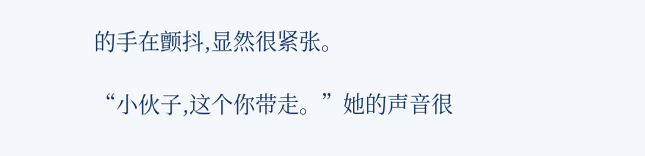的手在颤抖,显然很紧张。

“小伙子,这个你带走。”她的声音很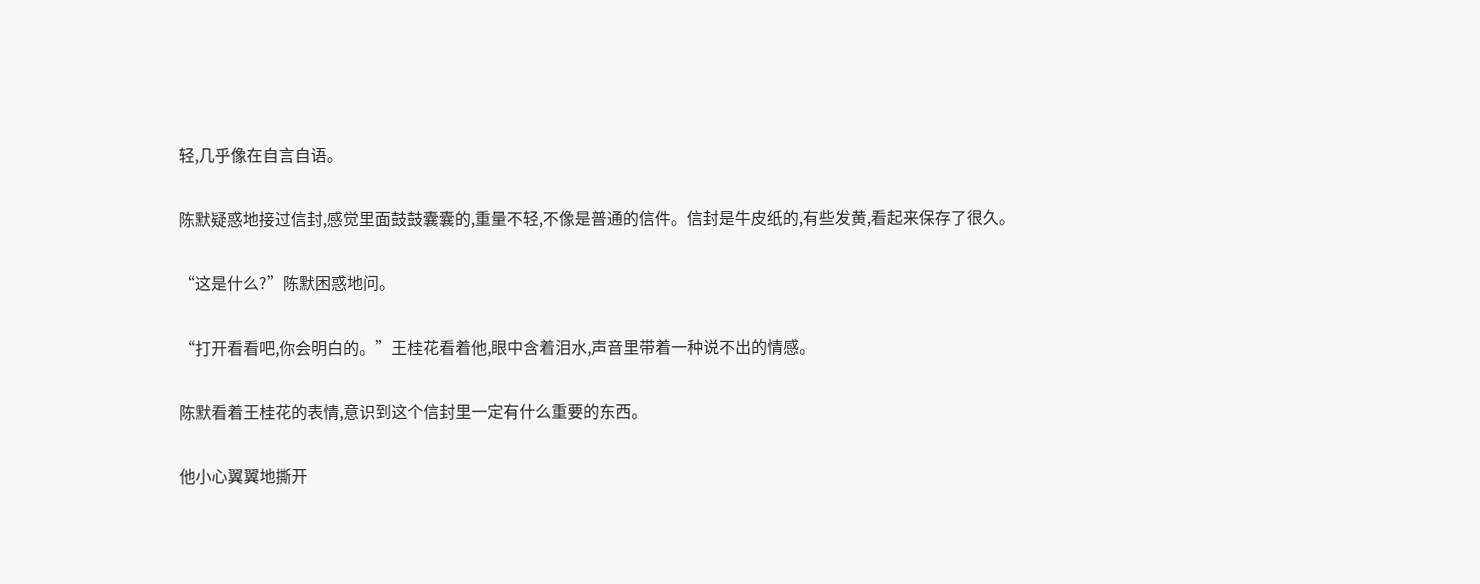轻,几乎像在自言自语。

陈默疑惑地接过信封,感觉里面鼓鼓囊囊的,重量不轻,不像是普通的信件。信封是牛皮纸的,有些发黄,看起来保存了很久。

“这是什么?”陈默困惑地问。

“打开看看吧,你会明白的。”王桂花看着他,眼中含着泪水,声音里带着一种说不出的情感。

陈默看着王桂花的表情,意识到这个信封里一定有什么重要的东西。

他小心翼翼地撕开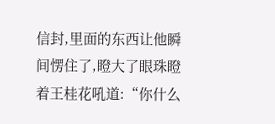信封,里面的东西让他瞬间愣住了,瞪大了眼珠瞪着王桂花吼道:“你什么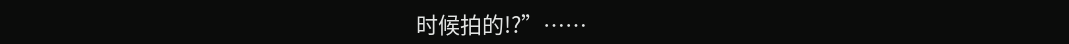时候拍的!?”……